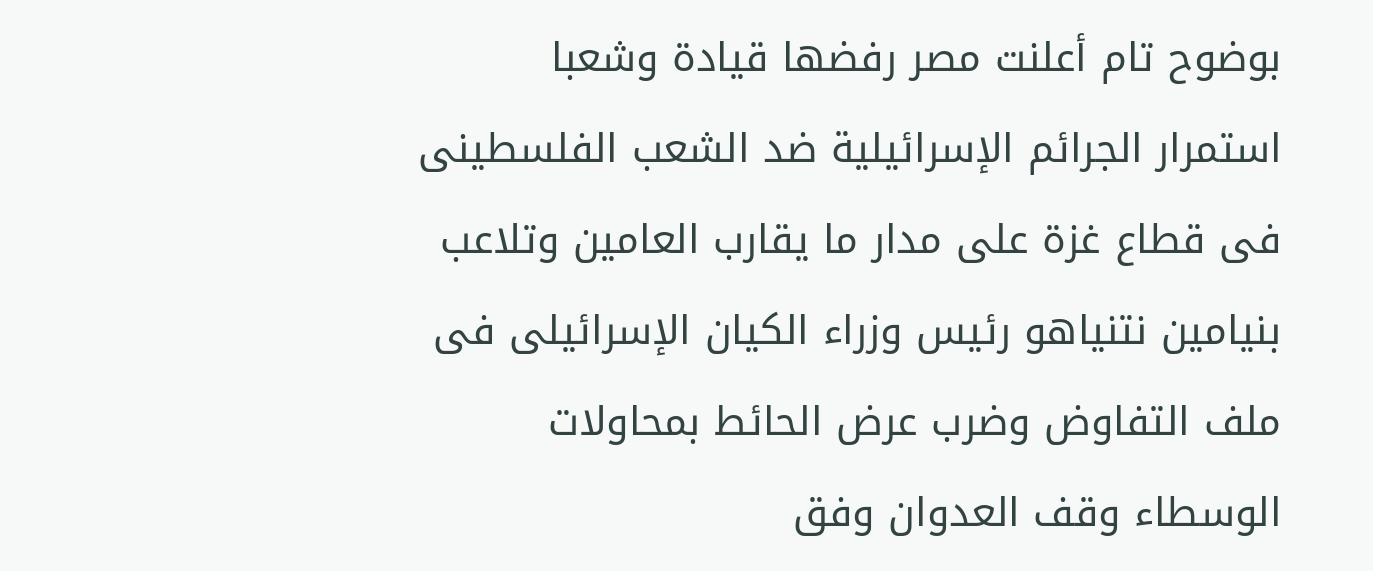بوضوح تام أعلنت مصر رفضها قيادة وشعبا استمرار الجرائم الإسرائيلية ضد الشعب الفلسطينى فى قطاع غزة على مدار ما يقارب العامين وتلاعب بنيامين نتنياهو رئيس وزراء الكيان الإسرائيلى فى ملف التفاوض وضرب عرض الحائط بمحاولات الوسطاء وقف العدوان وفق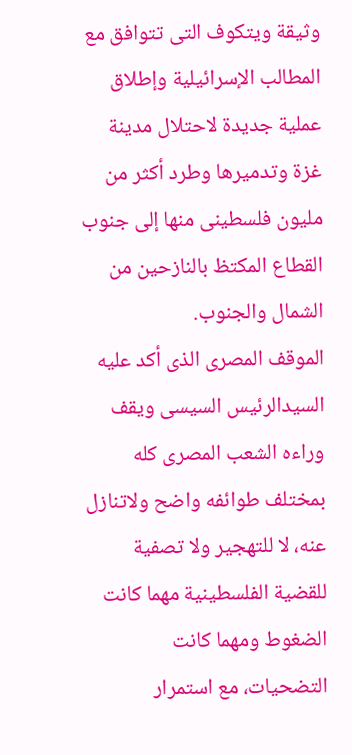وثيقة ويتكوف التى تتوافق مع المطالب الإسرائيلية وإطلاق عملية جديدة لاحتلال مدينة غزة وتدميرها وطرد أكثر من مليون فلسطينى منها إلى جنوب القطاع المكتظ بالنازحين من الشمال والجنوب.
الموقف المصرى الذى أكد عليه السيدالرئيس السيسى ويقف وراءه الشعب المصرى كله بمختلف طوائفه واضح ولاتنازل عنه، لا للتهجير ولا تصفية للقضية الفلسطينية مهما كانت الضغوط ومهما كانت التضحيات، مع استمرار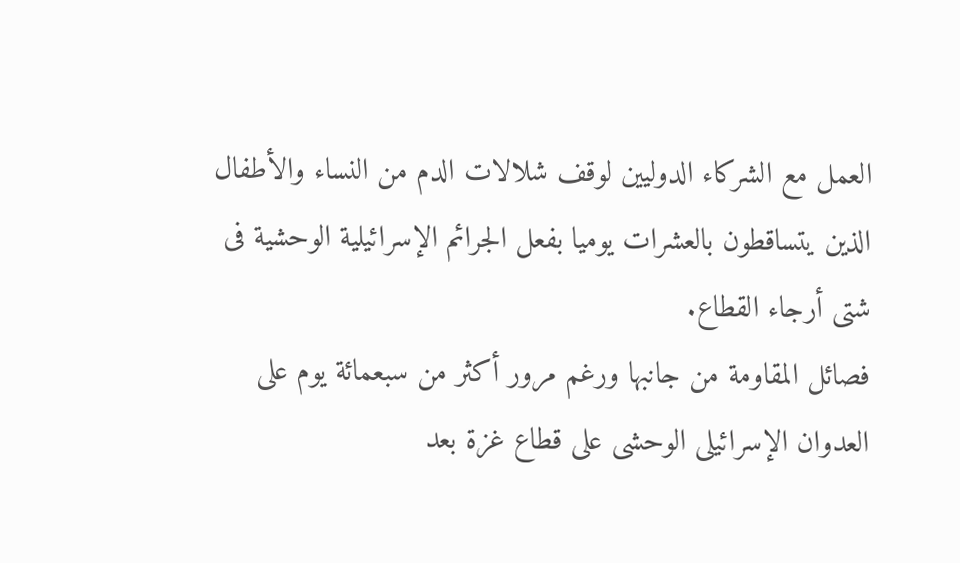العمل مع الشركاء الدوليين لوقف شلالات الدم من النساء والأطفال الذين يتساقطون بالعشرات يوميا بفعل الجرائم الإسرائيلية الوحشية فى شتى أرجاء القطاع.
فصائل المقاومة من جانبها ورغم مرور أكثر من سبعمائة يوم على العدوان الإسرائيلى الوحشى على قطاع غزة بعد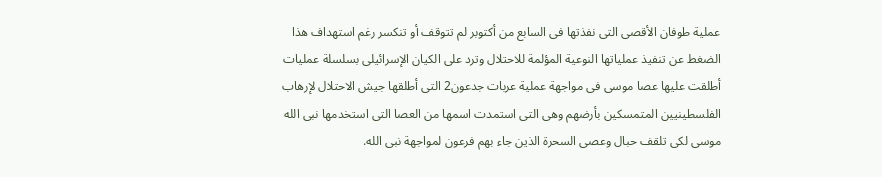عملية طوفان الأقصى التى نفذتها فى السابع من أكتوبر لم تتوقف أو تنكسر رغم استهداف هذا الضغط عن تنفيذ عملياتها النوعية المؤلمة للاحتلال وترد على الكيان الإسرائيلى بسلسلة عمليات أطلقت عليها عصا موسى فى مواجهة عملية عربات جدعون2 التى أطلقها جيش الاحتلال لإرهاب الفلسطينيين المتمسكين بأرضهم وهى التى استمدت اسمها من العصا التى استخدمها نبى الله موسى لكى تلقف حبال وعصى السحرة الذين جاء بهم فرعون لمواجهة نبى الله.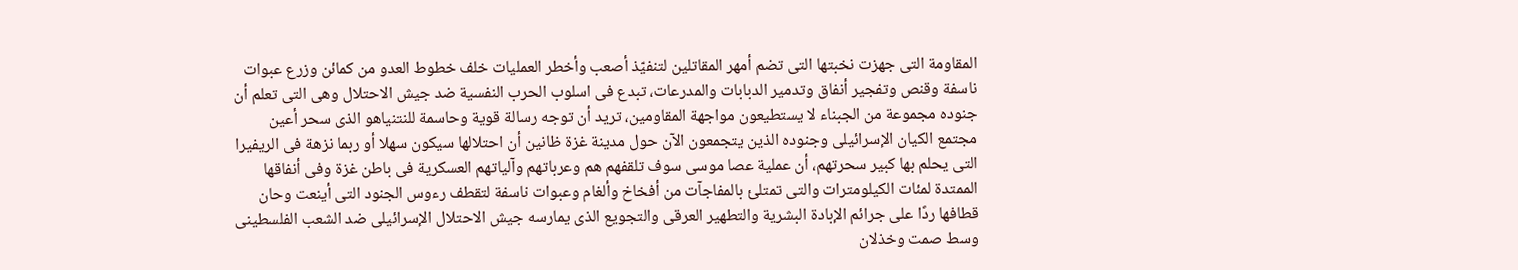المقاومة التى جهزت نخبتها التى تضم أمهر المقاتلين لتنفيّذ أصعب وأخطر العمليات خلف خطوط العدو من كمائن وزرع عبوات ناسفة وقنص وتفجير أنفاق وتدمير الدبابات والمدرعات، تبدع فى اسلوب الحرب النفسية ضد جيش الاحتلال وهى التى تعلم أن جنوده مجموعة من الجبناء لا يستطيعون مواجهة المقاومين، تريد أن توجه رسالة قوية وحاسمة للنتنياهو الذى سحر أعين مجتمع الكيان الإسرائيلى وجنوده الذين يتجمعون الآن حول مدينة غزة ظانين أن احتلالها سيكون سهلا أو ربما نزهة فى الريفيرا التى يحلم بها كبير سحرتهم، أن عملية عصا موسى سوف تلقفهم هم وعرباتهم وآلياتهم العسكرية فى باطن غزة وفى أنفاقها الممتدة لمئات الكيلومترات والتى تمتلئ بالمفاجآت من أفخاخ وألغام وعبوات ناسفة لتقطف رءوس الجنود التى أينعت وحان قطافها ردًا على جرائم الإبادة البشرية والتطهير العرقى والتجويع الذى يمارسه جيش الاحتلال الإسرائيلى ضد الشعب الفلسطينى وسط صمت وخذلان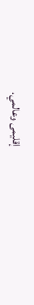إقليمى وعالمي.